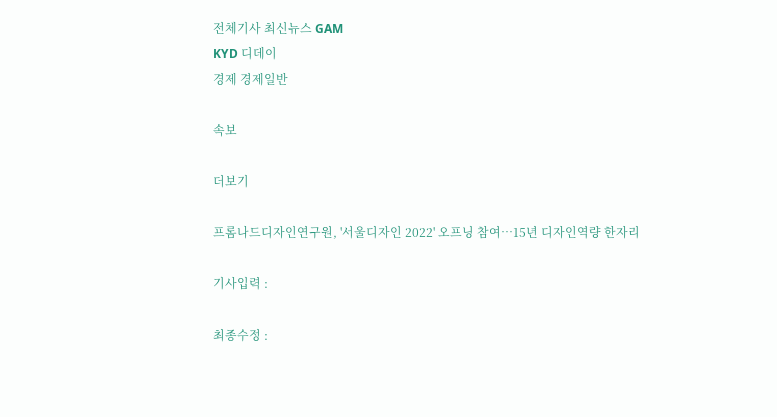전체기사 최신뉴스 GAM
KYD 디데이
경제 경제일반

속보

더보기

프롬나드디자인연구원, '서울디자인 2022' 오프닝 참여…15년 디자인역량 한자리

기사입력 :

최종수정 :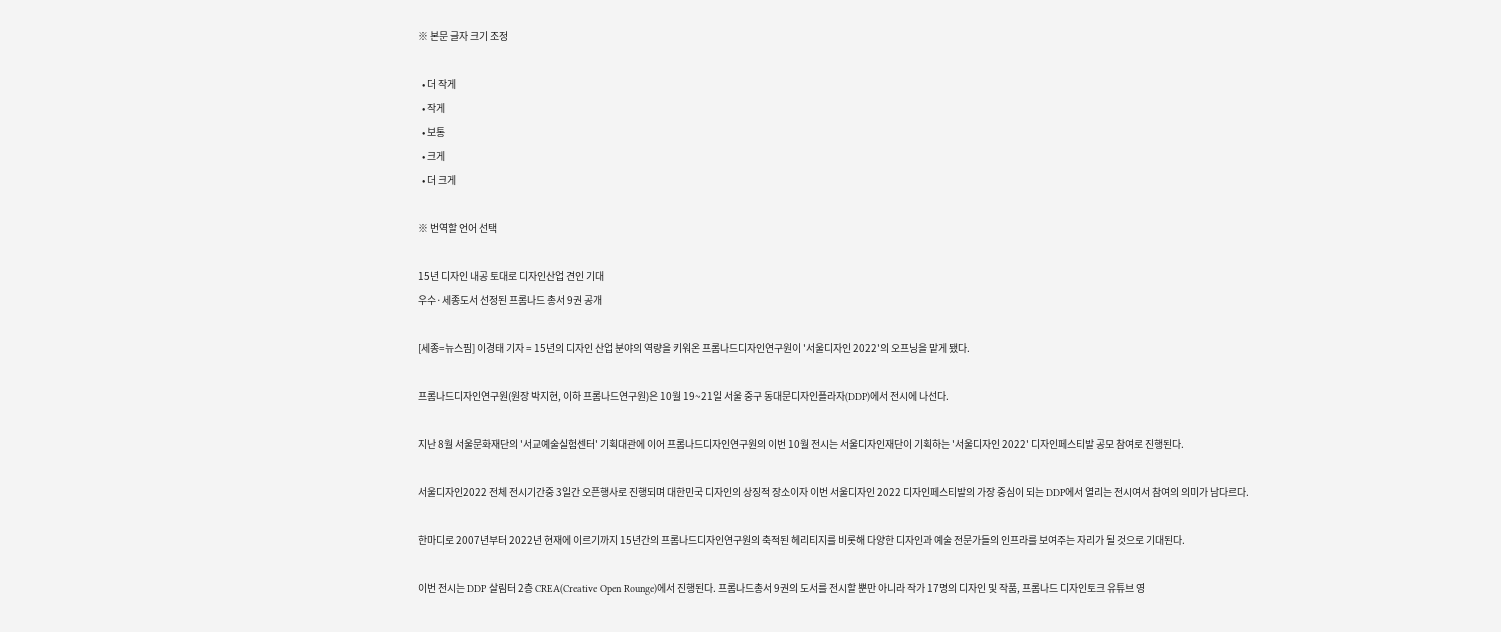※ 본문 글자 크기 조정

  • 더 작게
  • 작게
  • 보통
  • 크게
  • 더 크게

※ 번역할 언어 선택

15년 디자인 내공 토대로 디자인산업 견인 기대
우수·세종도서 선정된 프롬나드 총서 9권 공개

[세종=뉴스핌] 이경태 기자 = 15년의 디자인 산업 분야의 역량을 키워온 프롬나드디자인연구원이 '서울디자인 2022'의 오프닝을 맡게 됐다.

프롬나드디자인연구원(원장 박지현, 이하 프롬나드연구원)은 10월 19~21일 서울 중구 동대문디자인플라자(DDP)에서 전시에 나선다.

지난 8월 서울문화재단의 '서교예술실험센터' 기획대관에 이어 프롬나드디자인연구원의 이번 10월 전시는 서울디자인재단이 기획하는 '서울디자인 2022' 디자인페스티발 공모 참여로 진행된다.

서울디자인2022 전체 전시기간중 3일간 오픈행사로 진행되며 대한민국 디자인의 상징적 장소이자 이번 서울디자인 2022 디자인페스티발의 가장 중심이 되는 DDP에서 열리는 전시여서 참여의 의미가 남다르다.

한마디로 2007년부터 2022년 현재에 이르기까지 15년간의 프롬나드디자인연구원의 축적된 헤리티지를 비롯해 다양한 디자인과 예술 전문가들의 인프라를 보여주는 자리가 될 것으로 기대된다.

이번 전시는 DDP 살림터 2층 CREA(Creative Open Rounge)에서 진행된다. 프롬나드총서 9권의 도서를 전시할 뿐만 아니라 작가 17명의 디자인 및 작품, 프롬나드 디자인토크 유튜브 영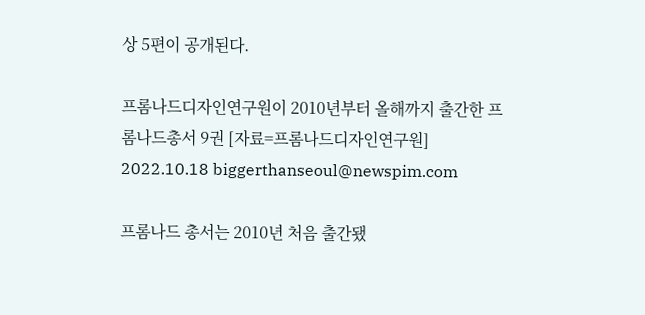상 5편이 공개된다.

프롬나드디자인연구원이 2010년부터 올해까지 출간한 프롬나드총서 9권 [자료=프롬나드디자인연구원] 2022.10.18 biggerthanseoul@newspim.com

프롬나드 총서는 2010년 처음 출간됐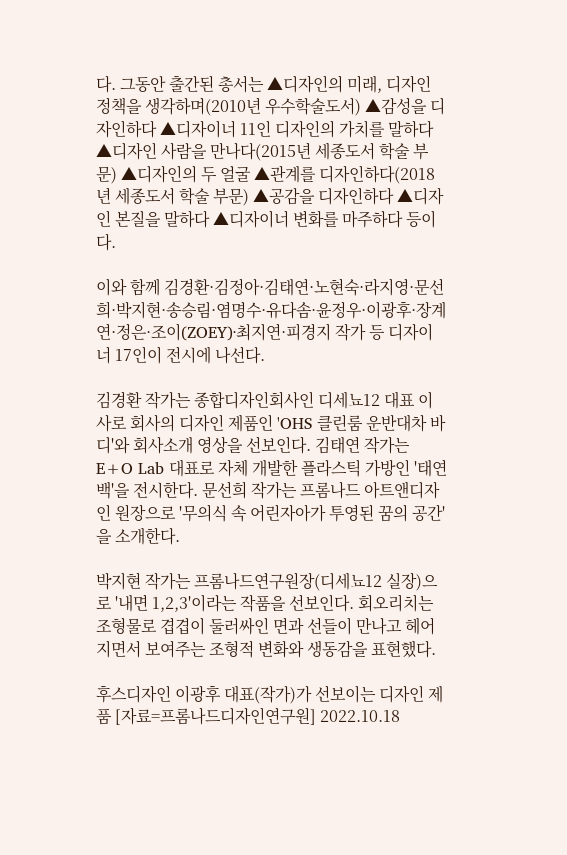다. 그동안 출간된 총서는 ▲디자인의 미래, 디자인 정책을 생각하며(2010년 우수학술도서) ▲감성을 디자인하다 ▲디자이너 11인 디자인의 가치를 말하다 ▲디자인 사람을 만나다(2015년 세종도서 학술 부문) ▲디자인의 두 얼굴 ▲관계를 디자인하다(2018년 세종도서 학술 부문) ▲공감을 디자인하다 ▲디자인 본질을 말하다 ▲디자이너 변화를 마주하다 등이다.

이와 함께 김경환·김정아·김태연·노현숙·라지영·문선희·박지현·송승림·염명수·유다솜·윤정우·이광후·장계연·정은·조이(ZOEY)·최지연·피경지 작가 등 디자이너 17인이 전시에 나선다.

김경환 작가는 종합디자인회사인 디세뇨12 대표 이사로 회사의 디자인 제품인 'OHS 클린룸 운반대차 바디'와 회사소개 영상을 선보인다. 김태연 작가는 E+O Lab 대표로 자체 개발한 플라스틱 가방인 '태연백'을 전시한다. 문선희 작가는 프롬나드 아트앤디자인 원장으로 '무의식 속 어린자아가 투영된 꿈의 공간'을 소개한다.

박지현 작가는 프롬나드연구원장(디세뇨12 실장)으로 '내면 1,2,3'이라는 작품을 선보인다. 회오리치는 조형물로 겹겹이 둘러싸인 면과 선들이 만나고 헤어지면서 보여주는 조형적 변화와 생동감을 표현했다.

후스디자인 이광후 대표(작가)가 선보이는 디자인 제품 [자료=프롬나드디자인연구원] 2022.10.18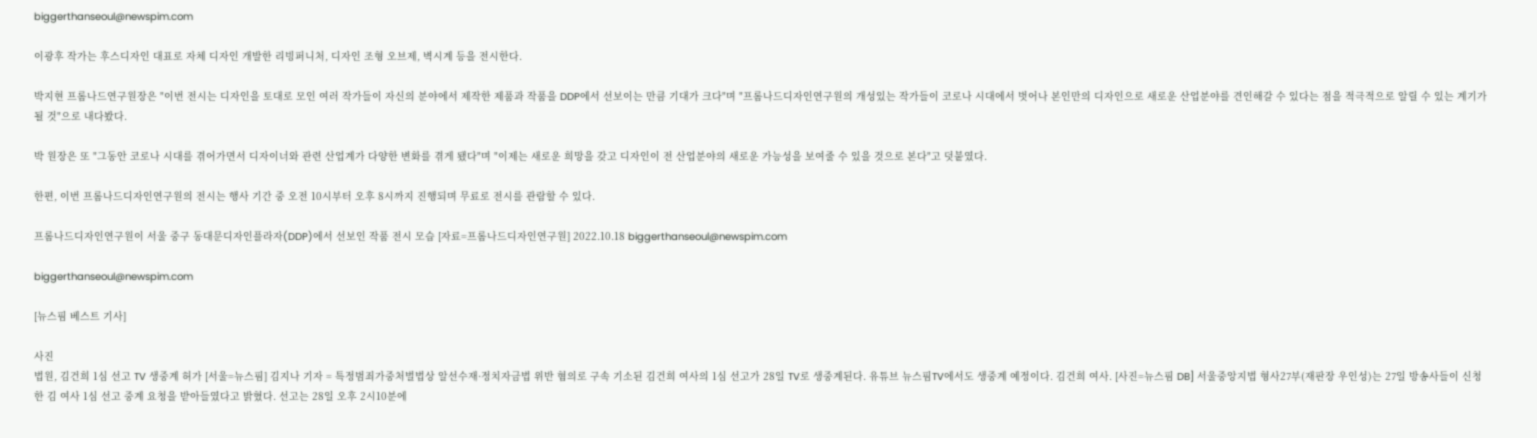biggerthanseoul@newspim.com

이광후 작가는 후스디자인 대표로 자체 디자인 개발한 리빙퍼니처, 디자인 조형 오브제, 벽시계 등을 전시한다.

박지현 프롬나드연구원장은 "이번 전시는 디자인을 토대로 모인 여러 작가들이 자신의 분야에서 제작한 제품과 작품을 DDP에서 선보이는 만큼 기대가 크다"며 "프롬나드디자인연구원의 개성있는 작가들이 코로나 시대에서 벗어나 본인만의 디자인으로 새로운 산업분야를 견인해갈 수 있다는 점을 적극적으로 알릴 수 있는 계기가 될 것"으로 내다봤다.

박 원장은 또 "그동안 코로나 시대를 겪어가면서 디자이너와 관련 산업계가 다양한 변화를 겪게 됐다"며 "이제는 새로운 희망을 갖고 디자인이 전 산업분야의 새로운 가능성을 보여줄 수 있을 것으로 본다"고 덧붙였다.

한편, 이번 프롬나드디자인연구원의 전시는 행사 기간 중 오전 10시부터 오후 8시까지 진행되며 무료로 전시를 관람할 수 있다.

프롬나드디자인연구원이 서울 중구 동대문디자인플라자(DDP)에서 선보인 작품 전시 모습 [자료=프롬나드디자인연구원] 2022.10.18 biggerthanseoul@newspim.com

biggerthanseoul@newspim.com

[뉴스핌 베스트 기사]

사진
법원, 김건희 1심 선고 TV 생중계 허가 [서울=뉴스핌] 김지나 기자 = 특정범죄가중처벌법상 알선수재·정치자금법 위반 혐의로 구속 기소된 김건희 여사의 1심 선고가 28일 TV로 생중계된다. 유튜브 뉴스핌TV에서도 생중계 예정이다. 김건희 여사. [사진=뉴스핌 DB] 서울중앙지법 형사27부(재판장 우인성)는 27일 방송사들이 신청한 김 여사 1심 선고 중계 요청을 받아들였다고 밝혔다. 선고는 28일 오후 2시10분에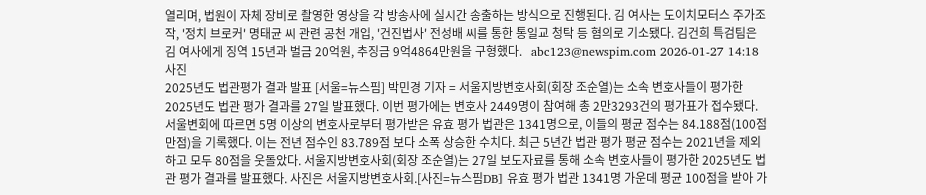열리며, 법원이 자체 장비로 촬영한 영상을 각 방송사에 실시간 송출하는 방식으로 진행된다. 김 여사는 도이치모터스 주가조작, '정치 브로커' 명태균 씨 관련 공천 개입, '건진법사' 전성배 씨를 통한 통일교 청탁 등 혐의로 기소됐다. 김건희 특검팀은 김 여사에게 징역 15년과 벌금 20억원, 추징금 9억4864만원을 구형했다.   abc123@newspim.com 2026-01-27 14:18
사진
2025년도 법관평가 결과 발표 [서울=뉴스핌] 박민경 기자 = 서울지방변호사회(회장 조순열)는 소속 변호사들이 평가한 2025년도 법관 평가 결과를 27일 발표했다. 이번 평가에는 변호사 2449명이 참여해 총 2만3293건의 평가표가 접수됐다. 서울변회에 따르면 5명 이상의 변호사로부터 평가받은 유효 평가 법관은 1341명으로, 이들의 평균 점수는 84.188점(100점 만점)을 기록했다. 이는 전년 점수인 83.789점 보다 소폭 상승한 수치다. 최근 5년간 법관 평가 평균 점수는 2021년을 제외하고 모두 80점을 웃돌았다. 서울지방변호사회(회장 조순열)는 27일 보도자료를 통해 소속 변호사들이 평가한 2025년도 법관 평가 결과를 발표했다. 사진은 서울지방변호사회.[사진=뉴스핌DB] 유효 평가 법관 1341명 가운데 평균 100점을 받아 가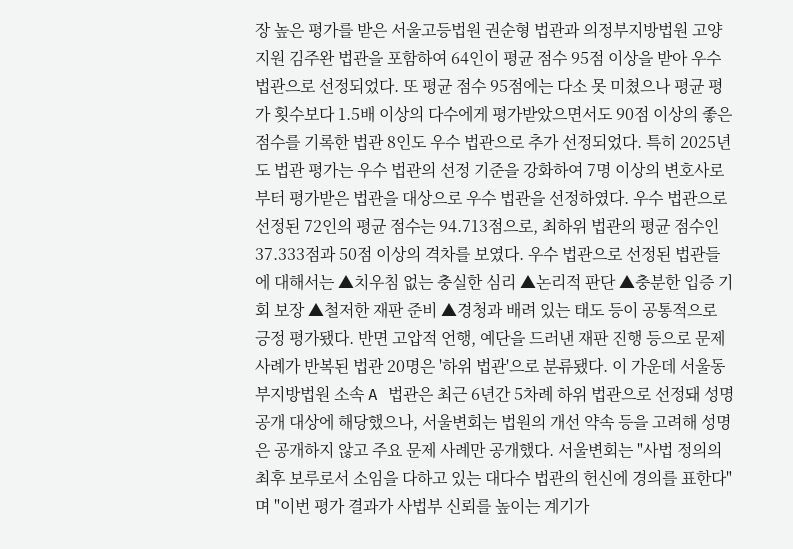장 높은 평가를 받은 서울고등법원 권순형 법관과 의정부지방법원 고양지원 김주완 법관을 포함하여 64인이 평균 점수 95점 이상을 받아 우수 법관으로 선정되었다. 또 평균 점수 95점에는 다소 못 미쳤으나 평균 평가 횟수보다 1.5배 이상의 다수에게 평가받았으면서도 90점 이상의 좋은 점수를 기록한 법관 8인도 우수 법관으로 추가 선정되었다. 특히 2025년도 법관 평가는 우수 법관의 선정 기준을 강화하여 7명 이상의 변호사로부터 평가받은 법관을 대상으로 우수 법관을 선정하였다. 우수 법관으로 선정된 72인의 평균 점수는 94.713점으로, 최하위 법관의 평균 점수인 37.333점과 50점 이상의 격차를 보였다. 우수 법관으로 선정된 법관들에 대해서는 ▲치우침 없는 충실한 심리 ▲논리적 판단 ▲충분한 입증 기회 보장 ▲철저한 재판 준비 ▲경청과 배려 있는 태도 등이 공통적으로 긍정 평가됐다. 반면 고압적 언행, 예단을 드러낸 재판 진행 등으로 문제 사례가 반복된 법관 20명은 '하위 법관'으로 분류됐다. 이 가운데 서울동부지방법원 소속 A 법관은 최근 6년간 5차례 하위 법관으로 선정돼 성명 공개 대상에 해당했으나, 서울변회는 법원의 개선 약속 등을 고려해 성명은 공개하지 않고 주요 문제 사례만 공개했다. 서울변회는 "사법 정의의 최후 보루로서 소임을 다하고 있는 대다수 법관의 헌신에 경의를 표한다"며 "이번 평가 결과가 사법부 신뢰를 높이는 계기가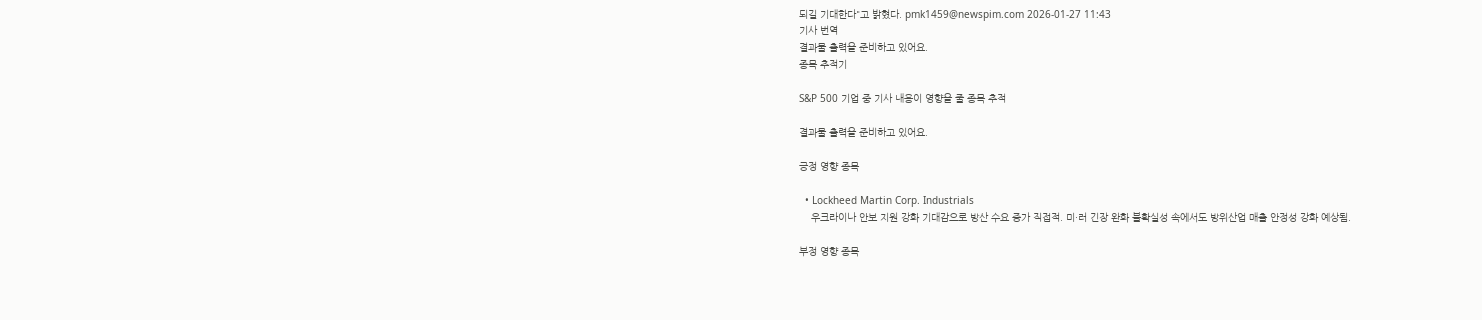되길 기대한다"고 밝혔다. pmk1459@newspim.com 2026-01-27 11:43
기사 번역
결과물 출력을 준비하고 있어요.
종목 추적기

S&P 500 기업 중 기사 내용이 영향을 줄 종목 추적

결과물 출력을 준비하고 있어요.

긍정 영향 종목

  • Lockheed Martin Corp. Industrials
    우크라이나 안보 지원 강화 기대감으로 방산 수요 증가 직접적. 미·러 긴장 완화 불확실성 속에서도 방위산업 매출 안정성 강화 예상됨.

부정 영향 종목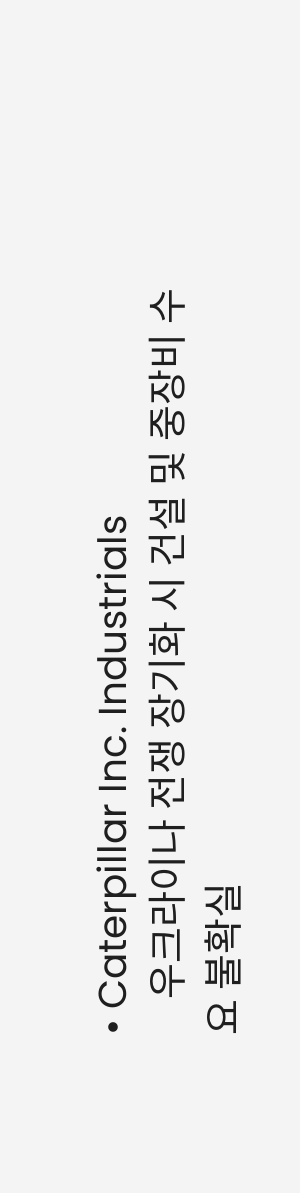• Caterpillar Inc. Industrials
    우크라이나 전쟁 장기화 시 건설 및 중장비 수요 불확실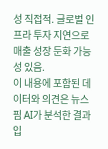성 직접적. 글로벌 인프라 투자 지연으로 매출 성장 둔화 가능성 있음.
이 내용에 포함된 데이터와 의견은 뉴스핌 AI가 분석한 결과입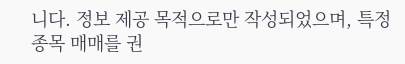니다. 정보 제공 목적으로만 작성되었으며, 특정 종목 매매를 권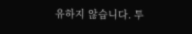유하지 않습니다. 투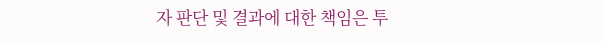자 판단 및 결과에 대한 책임은 투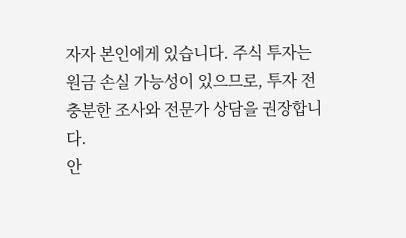자자 본인에게 있습니다. 주식 투자는 원금 손실 가능성이 있으므로, 투자 전 충분한 조사와 전문가 상담을 권장합니다.
안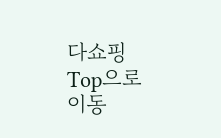다쇼핑
Top으로 이동